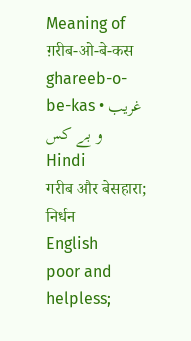Meaning of
ग़रीब-ओ-बे-कस
ghareeb-o-be-kas • غریب و بے کس
Hindi
गरीब और बेसहारा; निर्धन
English
poor and helpless;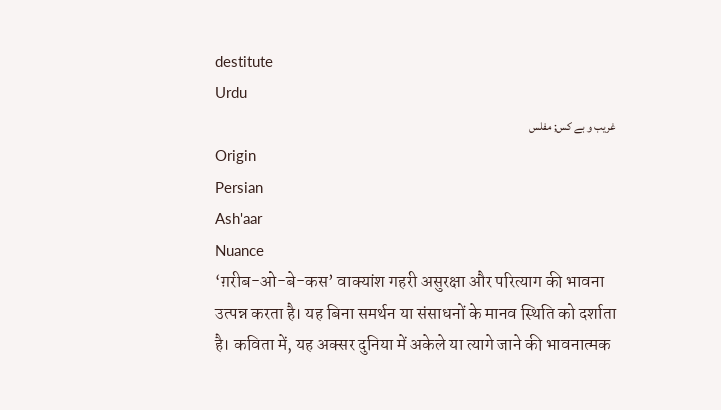destitute
Urdu
غریب و بے کس; مفلس
Origin
Persian
Ash'aar
Nuance
‘ग़रीब-ओ-बे-कस’ वाक्यांश गहरी असुरक्षा और परित्याग की भावना उत्पन्न करता है। यह बिना समर्थन या संसाधनों के मानव स्थिति को दर्शाता है। कविता में, यह अक्सर दुनिया में अकेले या त्यागे जाने की भावनात्मक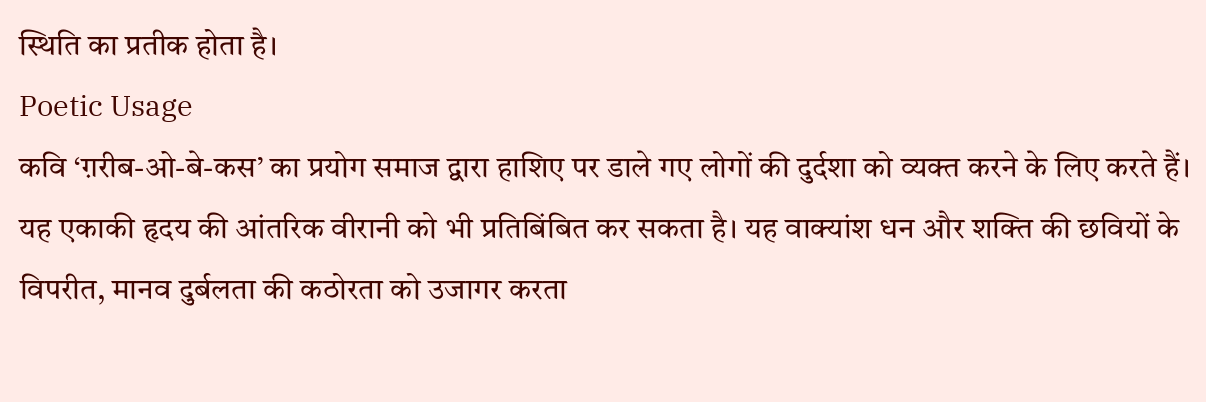स्थिति का प्रतीक होता है।
Poetic Usage
कवि ‘ग़रीब-ओ-बे-कस’ का प्रयोग समाज द्वारा हाशिए पर डाले गए लोगों की दुर्दशा को व्यक्त करने के लिए करते हैं। यह एकाकी हृदय की आंतरिक वीरानी को भी प्रतिबिंबित कर सकता है। यह वाक्यांश धन और शक्ति की छवियों के विपरीत, मानव दुर्बलता की कठोरता को उजागर करता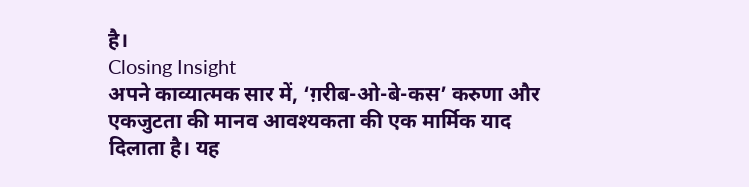है।
Closing Insight
अपने काव्यात्मक सार में, ‘ग़रीब-ओ-बे-कस’ करुणा और एकजुटता की मानव आवश्यकता की एक मार्मिक याद दिलाता है। यह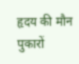हृदय की मौन पुकारों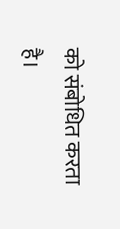को संबोधित करता है।